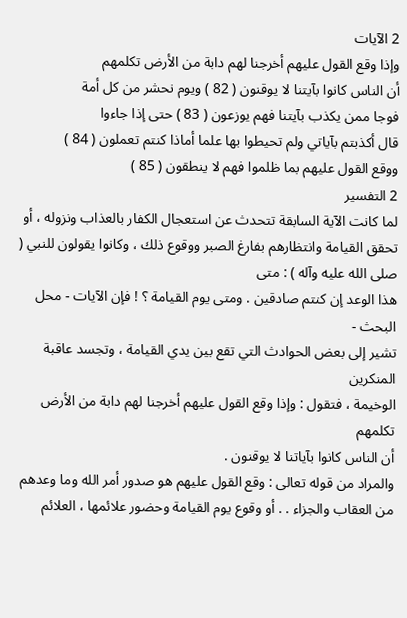2 الآيات
وإذا وقع القول عليهم أخرجنا لهم دابة من الأرض تكلمهم
أن الناس كانوا بآيتنا لا يوقنون ( 82 ) ويوم نحشر من كل أمة
فوجا ممن يكذب بآيتنا فهم يوزعون ( 83 ) حتى إذا جاءوا
قال أكذبتم بآياتي ولم تحيطوا بها علما أماذا كنتم تعملون ( 84 )
ووقع القول عليهم بما ظلموا فهم لا ينطقون ( 85 )
2 التفسير
لما كانت الآية السابقة تتحدث عن استعجال الكفار بالعذاب ونزوله ، أو
تحقق القيامة وانتظارهم بفارغ الصبر ووقوع ذلك ، وكانوا يقولون للنبي ( صلى الله عليه وآله ) : متى
هذا الوعد إن كنتم صادقين . ومتى يوم القيامة ؟ ! فإن الآيات - محل البحث -
تشير إلى بعض الحوادث التي تقع بين يدي القيامة ، وتجسد عاقبة المنكرين
الوخيمة ، فتقول : وإذا وقع القول عليهم أخرجنا لهم دابة من الأرض تكلمهم
أن الناس كانوا بآياتنا لا يوقنون .
والمراد من قوله تعالى : وقع القول عليهم هو صدور أمر الله وما وعدهم
من العقاب والجزاء . . أو وقوع يوم القيامة وحضور علائمها ، العلائم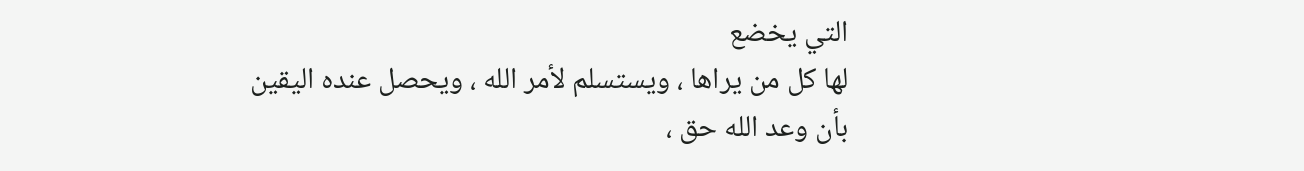التي يخضع
لها كل من يراها ، ويستسلم لأمر الله ، ويحصل عنده اليقين بأن وعد الله حق ،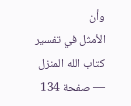وأن
الأمثل في تفسير كتاب الله المنزل — صفحة 134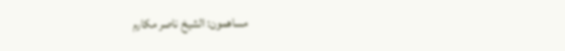مساهمون: الشيخ ناصر مكارم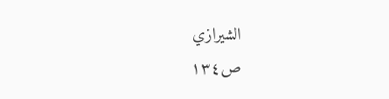الشيرازي
ص١٣٤